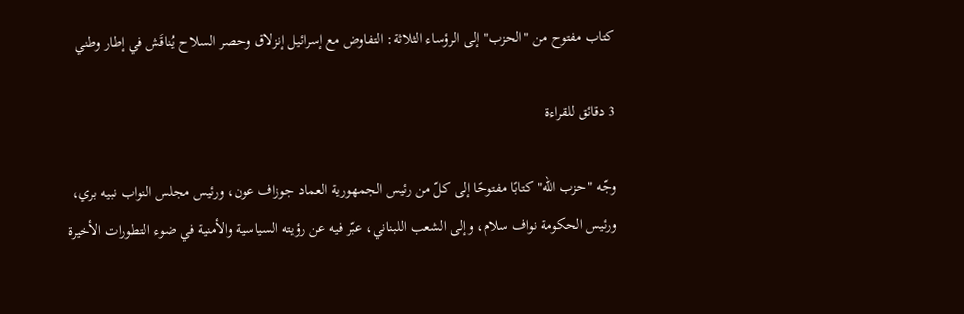كتاب مفتوح من "الحزب" إلى الرؤساء الثلاثة: التفاوض مع إسرائيل إنزلاق وحصر السلاح يُناقَش في إطار وطني

3 دقائق للقراءة

وجّه "حزب الله" كتابًا مفتوحًا إلى كلّ من رئيس الجمهورية العماد جوزاف عون، ورئيس مجلس النواب نبيه بري، ورئيس الحكومة نواف سلام، وإلى الشعب اللبناني، عبّر فيه عن رؤيته السياسية والأمنية في ضوء التطورات الأخيرة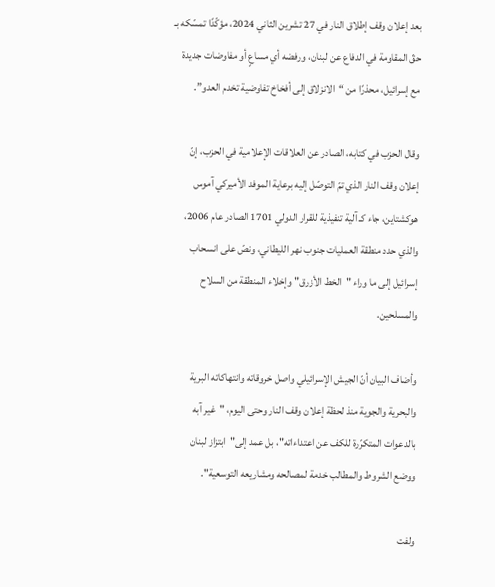بعد إعلان وقف إطلاق النار في 27 تشرين الثاني 2024، مؤكّدًا تمسّكه بـ حقّ المقاومة في الدفاع عن لبنان، ورفضه أي مساعٍ أو مفاوضات جديدة مع إسرائيل، محذرًا من “الانزلاق إلى أفخاخ تفاوضية تخدم العدو”.

وقال الحزب في كتابه، الصادر عن العلاقات الإعلامية في الحزب، إنّ إعلان وقف النار الذي تمّ التوصّل إليه برعاية الموفد الأميركي آموس هوكشتاين، جاء كـ آلية تنفيذية للقرار الدولي 1701 الصادر عام 2006، والذي حدد منطقة العمليات جنوب نهر الليطاني، ونصّ على انسحاب إسرائيل إلى ما وراء "الخط الأزرق" وإخلاء المنطقة من السلاح والمسلحين.

وأضاف البيان أنّ الجيش الإسرائيلي واصل خروقاته وانتهاكاته البرية والبحرية والجوية منذ لحظة إعلان وقف النار وحتى اليوم، "غير آبه بالدعوات المتكرّرة للكف عن اعتداءاته"، بل عمد إلى"ابتزاز لبنان ووضع الشروط والمطالب خدمة لمصالحه ومشاريعه التوسعية".

ولفت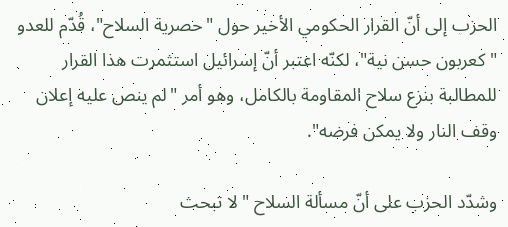الحزب إلى أنّ القرار الحكومي الأخير حول "حصرية السلاح"، قُدّم للعدو "كعربون حسن نية"، لكنّه اعتبر أنّ إسرائيل استثمرت هذا القرار للمطالبة بنزع سلاح المقاومة بالكامل، وهو أمر "لم ينص عليه إعلان وقف النار ولا يمكن فرضه".

وشدّد الحزب على أنّ مسألة السلاح "لا تبحث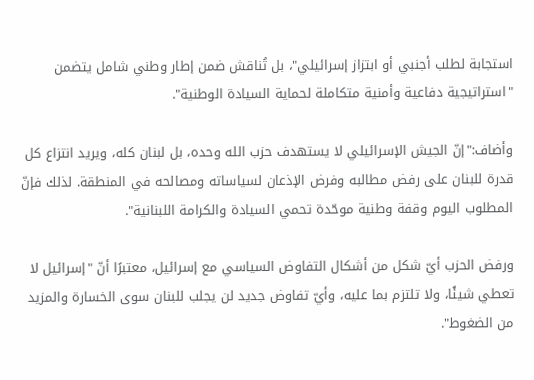استجابة لطلب أجنبي أو ابتزاز إسرائيلي"، بل تُناقش ضمن إطار وطني شامل يتضمن "استراتيجية دفاعية وأمنية متكاملة لحماية السيادة الوطنية".

وأضاف:"إنّ الجيش الإسرائيلي لا يستهدف حزب الله وحده، بل لبنان كله، ويريد انتزاع كل قدرة للبنان على رفض مطالبه وفرض الإذعان لسياساته ومصالحه في المنطقة. لذلك فإنّ المطلوب اليوم وقفة وطنية موحّدة تحمي السيادة والكرامة اللبنانية".

ورفض الحزب أيّ شكل من أشكال التفاوض السياسي مع إسرائيل، معتبرًا أنّ "إسرائيل لا تعطي شيئًا، ولا تلتزم بما عليه، وأيّ تفاوض جديد لن يجلب للبنان سوى الخسارة والمزيد من الضغوط".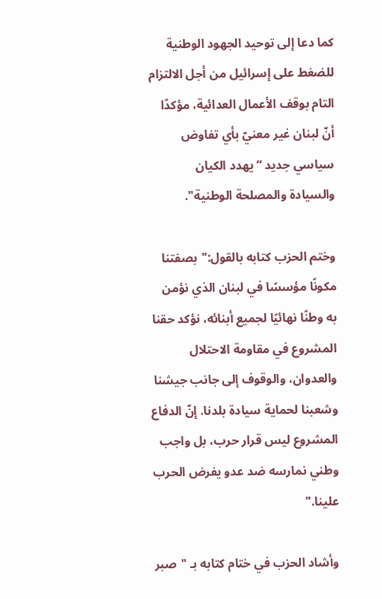كما دعا إلى توحيد الجهود الوطنية للضغط على إسرائيل من أجل الالتزام التام بوقف الأعمال العدائية، مؤكدًا أنّ لبنان غير معنيّ بأي تفاوض سياسي جديد “يهدد الكيان والسيادة والمصلحة الوطنية".

وختم الحزب كتابه بالقول:"بصفتنا مكونًا مؤسسًا في لبنان الذي نؤمن به وطنًا نهائيًا لجميع أبنائه، نؤكد حقنا المشروع في مقاومة الاحتلال والعدوان، والوقوف إلى جانب جيشنا وشعبنا لحماية سيادة بلدنا. إنّ الدفاع المشروع ليس قرار حرب، بل واجب وطني نمارسه ضد عدو يفرض الحرب علينا."

وأشاد الحزب في ختام كتابه بـ "صبر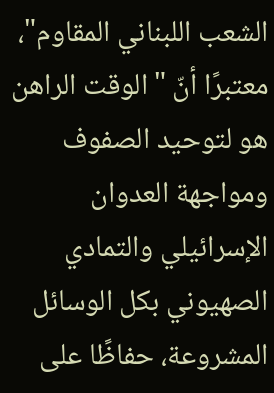الشعب اللبناني المقاوم"، معتبرًا أنّ "الوقت الراهن هو لتوحيد الصفوف ومواجهة العدوان الإسرائيلي والتمادي الصهيوني بكل الوسائل المشروعة، حفاظًا على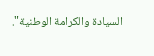السيادة والكرامة الوطنية".